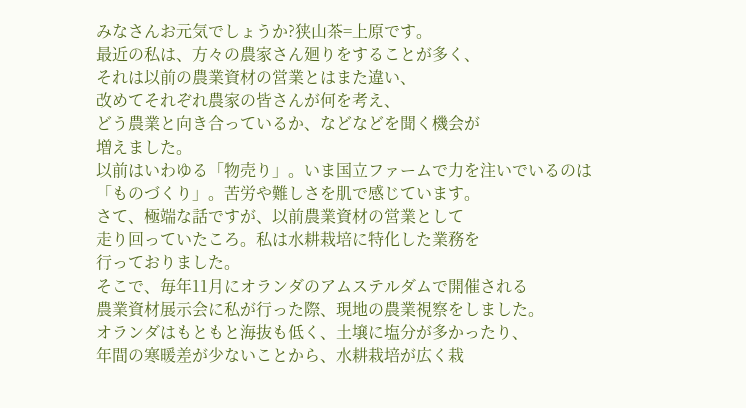みなさんお元気でしょうか?狭山茶=上原です。
最近の私は、方々の農家さん廻りをすることが多く、
それは以前の農業資材の営業とはまた違い、
改めてそれぞれ農家の皆さんが何を考え、
どう農業と向き合っているか、などなどを聞く機会が
増えました。
以前はいわゆる「物売り」。いま国立ファームで力を注いでいるのは
「ものづくり」。苦労や難しさを肌で感じています。
さて、極端な話ですが、以前農業資材の営業として
走り回っていたころ。私は水耕栽培に特化した業務を
行っておりました。
そこで、毎年11月にオランダのアムステルダムで開催される
農業資材展示会に私が行った際、現地の農業視察をしました。
オランダはもともと海抜も低く、土壌に塩分が多かったり、
年間の寒暖差が少ないことから、水耕栽培が広く栽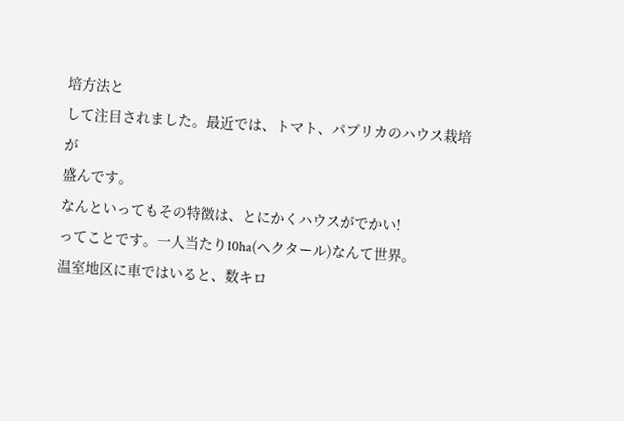培方法と
して注目されました。最近では、トマト、パプリカのハウス栽培が
盛んです。
なんといってもその特徴は、とにかくハウスがでかい!
ってことです。一人当たり10ha(ヘクタール)なんて世界。
温室地区に車ではいると、数キロ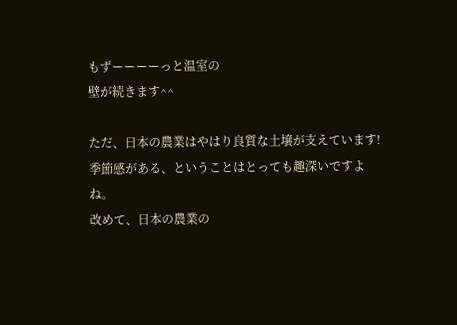もずーーーーっと温室の
壁が続きます^^

ただ、日本の農業はやはり良質な土壌が支えています!
季節感がある、ということはとっても趣深いですよね。
改めて、日本の農業の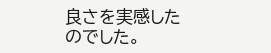良さを実感したのでした。